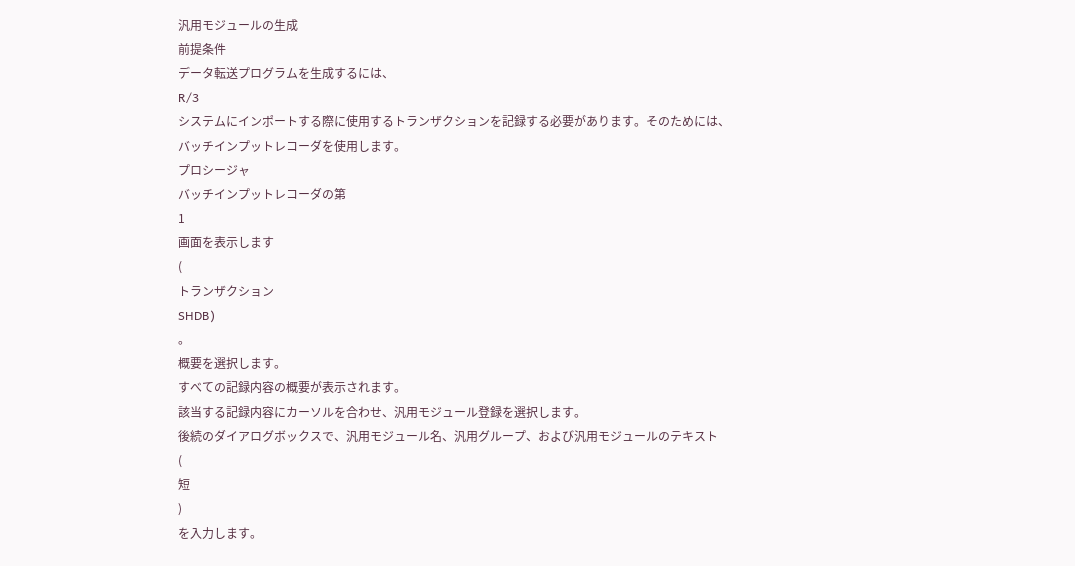汎用モジュールの生成
前提条件
データ転送プログラムを生成するには、
R/3
システムにインポートする際に使用するトランザクションを記録する必要があります。そのためには、
バッチインプットレコーダを使用します。
プロシージャ
バッチインプットレコーダの第
1
画面を表示します
(
トランザクション
SHDB)
。
概要を選択します。
すべての記録内容の概要が表示されます。
該当する記録内容にカーソルを合わせ、汎用モジュール登録を選択します。
後続のダイアログボックスで、汎用モジュール名、汎用グループ、および汎用モジュールのテキスト
(
短
)
を入力します。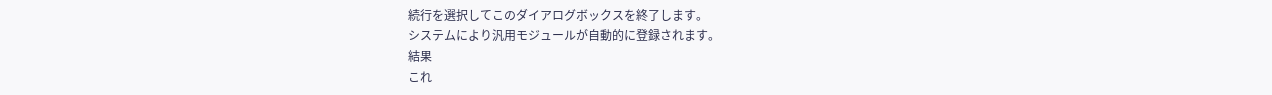続行を選択してこのダイアログボックスを終了します。
システムにより汎用モジュールが自動的に登録されます。
結果
これ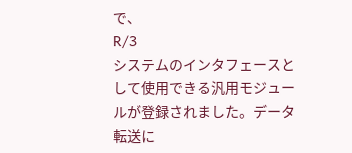で、
R/3
システムのインタフェースとして使用できる汎用モジュールが登録されました。データ転送に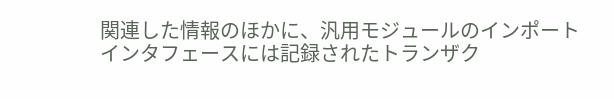関連した情報のほかに、汎用モジュールのインポートインタフェースには記録されたトランザク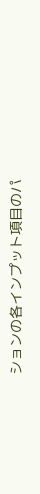ションの各インプット項目のパ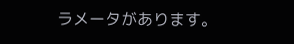ラメータがあります。